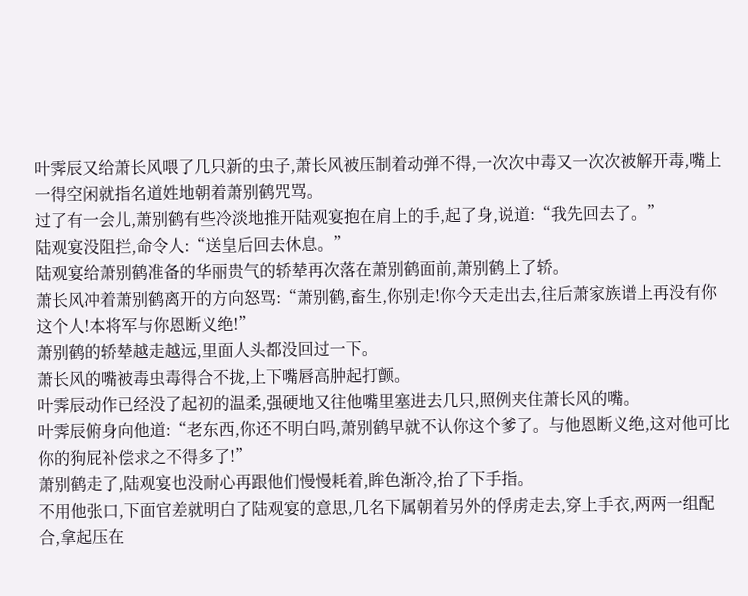叶霁辰又给萧长风喂了几只新的虫子,萧长风被压制着动弹不得,一次次中毒又一次次被解开毒,嘴上一得空闲就指名道姓地朝着萧别鹤咒骂。
过了有一会儿,萧别鹤有些冷淡地推开陆观宴抱在肩上的手,起了身,说道:“我先回去了。”
陆观宴没阻拦,命令人:“送皇后回去休息。”
陆观宴给萧别鹤准备的华丽贵气的轿辇再次落在萧别鹤面前,萧别鹤上了轿。
萧长风冲着萧别鹤离开的方向怒骂:“萧别鹤,畜生,你别走!你今天走出去,往后萧家族谱上再没有你这个人!本将军与你恩断义绝!”
萧别鹤的轿辇越走越远,里面人头都没回过一下。
萧长风的嘴被毒虫毒得合不拢,上下嘴唇高肿起打颤。
叶霁辰动作已经没了起初的温柔,强硬地又往他嘴里塞进去几只,照例夹住萧长风的嘴。
叶霁辰俯身向他道:“老东西,你还不明白吗,萧别鹤早就不认你这个爹了。与他恩断义绝,这对他可比你的狗屁补偿求之不得多了!”
萧别鹤走了,陆观宴也没耐心再跟他们慢慢耗着,眸色渐冷,抬了下手指。
不用他张口,下面官差就明白了陆观宴的意思,几名下属朝着另外的俘虏走去,穿上手衣,两两一组配合,拿起压在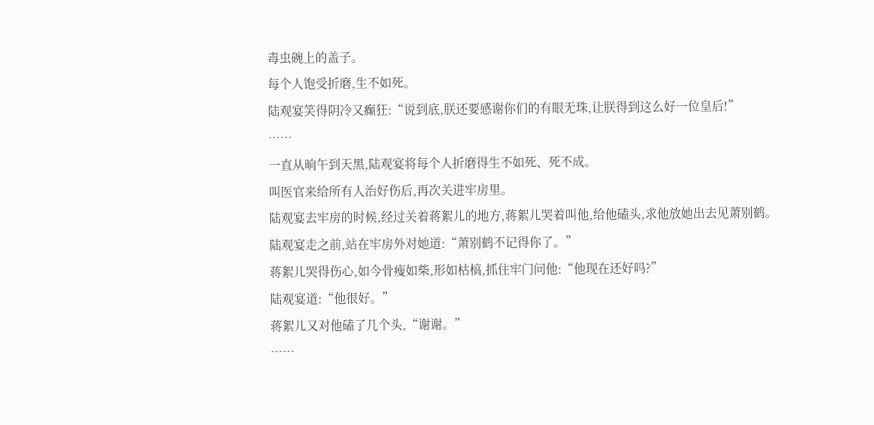毒虫碗上的盖子。
每个人饱受折磨,生不如死。
陆观宴笑得阴冷又癫狂:“说到底,朕还要感谢你们的有眼无珠,让朕得到这么好一位皇后!”
……
一直从晌午到天黑,陆观宴将每个人折磨得生不如死、死不成。
叫医官来给所有人治好伤后,再次关进牢房里。
陆观宴去牢房的时候,经过关着蒋絮儿的地方,蒋絮儿哭着叫他,给他磕头,求他放她出去见萧别鹤。
陆观宴走之前,站在牢房外对她道:“萧别鹤不记得你了。”
蒋絮儿哭得伤心,如今骨瘦如柴,形如枯槁,抓住牢门问他:“他现在还好吗?”
陆观宴道:“他很好。”
蒋絮儿又对他磕了几个头,“谢谢。”
……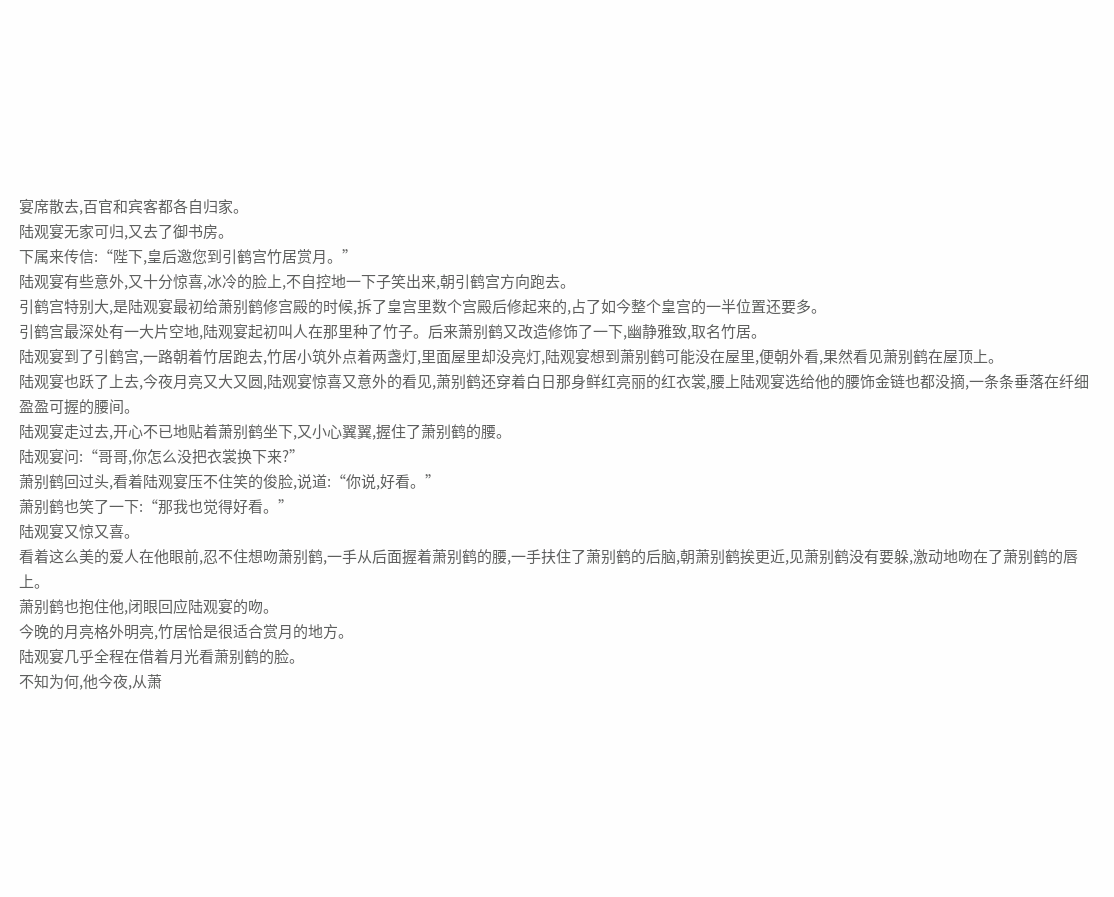宴席散去,百官和宾客都各自归家。
陆观宴无家可归,又去了御书房。
下属来传信:“陛下,皇后邀您到引鹤宫竹居赏月。”
陆观宴有些意外,又十分惊喜,冰冷的脸上,不自控地一下子笑出来,朝引鹤宫方向跑去。
引鹤宫特别大,是陆观宴最初给萧别鹤修宫殿的时候,拆了皇宫里数个宫殿后修起来的,占了如今整个皇宫的一半位置还要多。
引鹤宫最深处有一大片空地,陆观宴起初叫人在那里种了竹子。后来萧别鹤又改造修饰了一下,幽静雅致,取名竹居。
陆观宴到了引鹤宫,一路朝着竹居跑去,竹居小筑外点着两盏灯,里面屋里却没亮灯,陆观宴想到萧别鹤可能没在屋里,便朝外看,果然看见萧别鹤在屋顶上。
陆观宴也跃了上去,今夜月亮又大又圆,陆观宴惊喜又意外的看见,萧别鹤还穿着白日那身鲜红亮丽的红衣裳,腰上陆观宴选给他的腰饰金链也都没摘,一条条垂落在纤细盈盈可握的腰间。
陆观宴走过去,开心不已地贴着萧别鹤坐下,又小心翼翼,握住了萧别鹤的腰。
陆观宴问:“哥哥,你怎么没把衣裳换下来?”
萧别鹤回过头,看着陆观宴压不住笑的俊脸,说道:“你说,好看。”
萧别鹤也笑了一下:“那我也觉得好看。”
陆观宴又惊又喜。
看着这么美的爱人在他眼前,忍不住想吻萧别鹤,一手从后面握着萧别鹤的腰,一手扶住了萧别鹤的后脑,朝萧别鹤挨更近,见萧别鹤没有要躲,激动地吻在了萧别鹤的唇上。
萧别鹤也抱住他,闭眼回应陆观宴的吻。
今晚的月亮格外明亮,竹居恰是很适合赏月的地方。
陆观宴几乎全程在借着月光看萧别鹤的脸。
不知为何,他今夜,从萧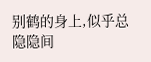别鹤的身上,似乎总隐隐间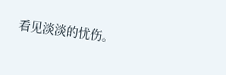看见淡淡的忧伤。